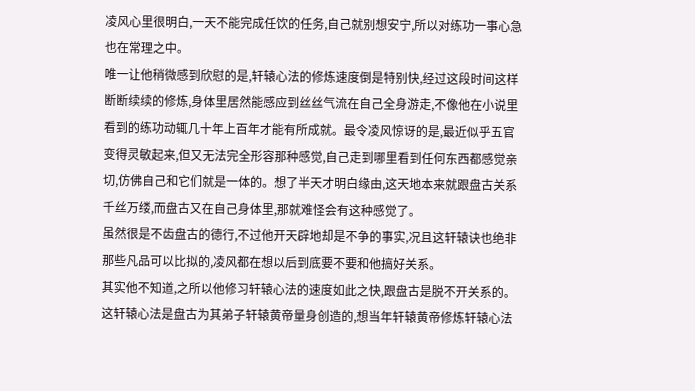凌风心里很明白,一天不能完成任饮的任务,自己就别想安宁,所以对练功一事心急也在常理之中。
唯一让他稍微感到欣慰的是,轩辕心法的修炼速度倒是特别快,经过这段时间这样断断续续的修炼,身体里居然能感应到丝丝气流在自己全身游走,不像他在小说里看到的练功动辄几十年上百年才能有所成就。最令凌风惊讶的是,最近似乎五官变得灵敏起来,但又无法完全形容那种感觉,自己走到哪里看到任何东西都感觉亲切,仿佛自己和它们就是一体的。想了半天才明白缘由,这天地本来就跟盘古关系千丝万缕,而盘古又在自己身体里,那就难怪会有这种感觉了。
虽然很是不齿盘古的德行,不过他开天辟地却是不争的事实,况且这轩辕诀也绝非那些凡品可以比拟的,凌风都在想以后到底要不要和他搞好关系。
其实他不知道,之所以他修习轩辕心法的速度如此之快,跟盘古是脱不开关系的。这轩辕心法是盘古为其弟子轩辕黄帝量身创造的,想当年轩辕黄帝修炼轩辕心法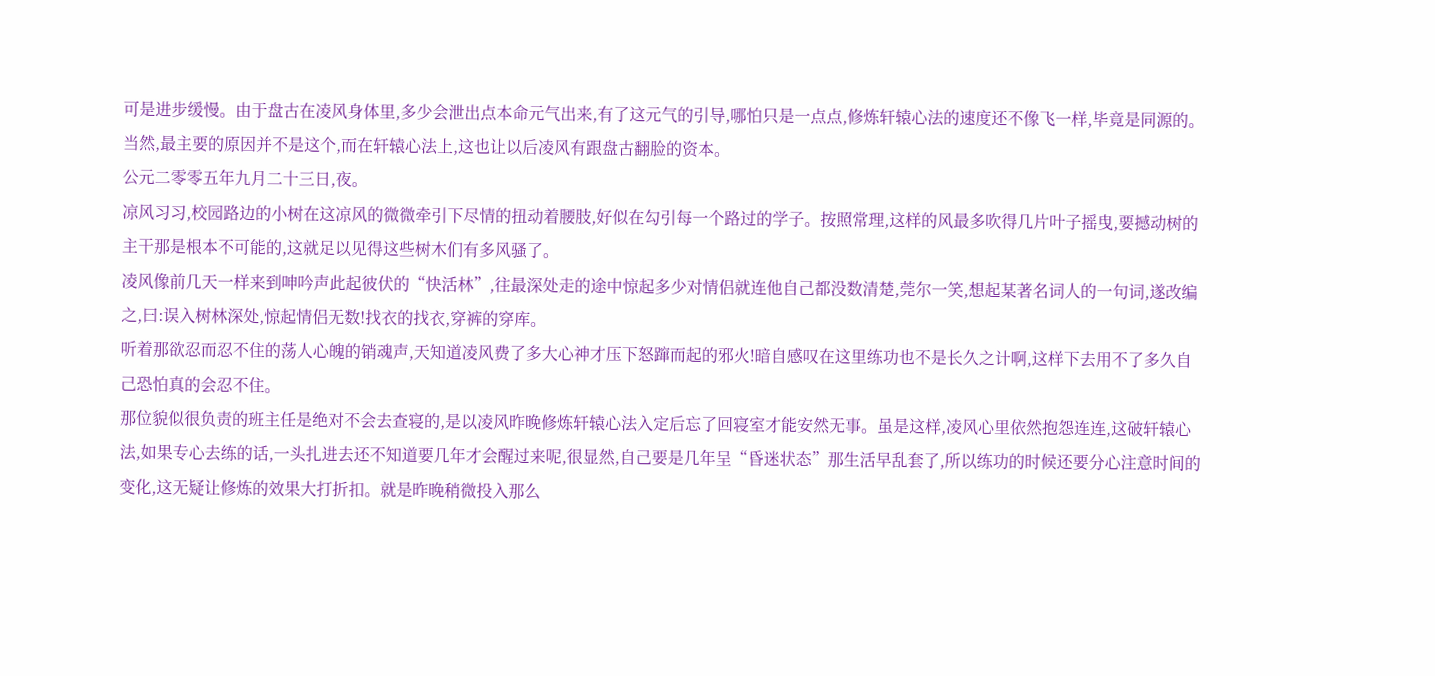可是进步缓慢。由于盘古在凌风身体里,多少会泄出点本命元气出来,有了这元气的引导,哪怕只是一点点,修炼轩辕心法的速度还不像飞一样,毕竟是同源的。
当然,最主要的原因并不是这个,而在轩辕心法上,这也让以后凌风有跟盘古翻脸的资本。
公元二零零五年九月二十三日,夜。
凉风习习,校园路边的小树在这凉风的微微牵引下尽情的扭动着腰肢,好似在勾引每一个路过的学子。按照常理,这样的风最多吹得几片叶子摇曳,要撼动树的主干那是根本不可能的,这就足以见得这些树木们有多风骚了。
凌风像前几天一样来到呻吟声此起彼伏的“快活林”,往最深处走的途中惊起多少对情侣就连他自己都没数清楚,莞尔一笑,想起某著名词人的一句词,遂改编之,曰:误入树林深处,惊起情侣无数!找衣的找衣,穿裤的穿库。
听着那欲忍而忍不住的荡人心魄的销魂声,天知道凌风费了多大心神才压下怒蹿而起的邪火!暗自感叹在这里练功也不是长久之计啊,这样下去用不了多久自己恐怕真的会忍不住。
那位貌似很负责的班主任是绝对不会去查寝的,是以凌风昨晚修炼轩辕心法入定后忘了回寝室才能安然无事。虽是这样,凌风心里依然抱怨连连,这破轩辕心法,如果专心去练的话,一头扎进去还不知道要几年才会醒过来呢,很显然,自己要是几年呈“昏迷状态”那生活早乱套了,所以练功的时候还要分心注意时间的变化,这无疑让修炼的效果大打折扣。就是昨晚稍微投入那么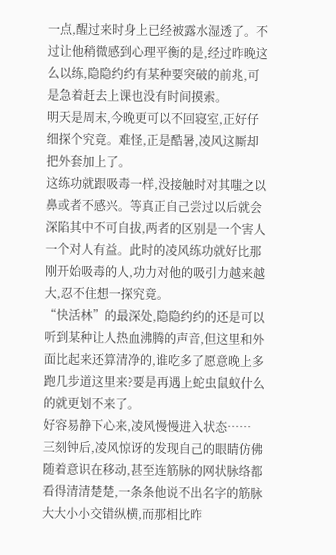一点,醒过来时身上已经被露水湿透了。不过让他稍微感到心理平衡的是,经过昨晚这么以练,隐隐约约有某种要突破的前兆,可是急着赶去上课也没有时间摸索。
明天是周末,今晚更可以不回寝室,正好仔细探个究竟。难怪,正是酷暑,凌风这厮却把外套加上了。
这练功就跟吸毒一样,没接触时对其嗤之以鼻或者不感兴。等真正自己尝过以后就会深陷其中不可自拔,两者的区别是一个害人一个对人有益。此时的凌风练功就好比那刚开始吸毒的人,功力对他的吸引力越来越大,忍不住想一探究竟。
“快活林”的最深处,隐隐约约的还是可以听到某种让人热血沸腾的声音,但这里和外面比起来还算清净的,谁吃多了愿意晚上多跑几步道这里来?要是再遇上蛇虫鼠蚁什么的就更划不来了。
好容易静下心来,凌风慢慢进入状态……
三刻钟后,凌风惊讶的发现自己的眼睛仿佛随着意识在移动,甚至连筋脉的网状脉络都看得清清楚楚,一条条他说不出名字的筋脉大大小小交错纵横,而那相比昨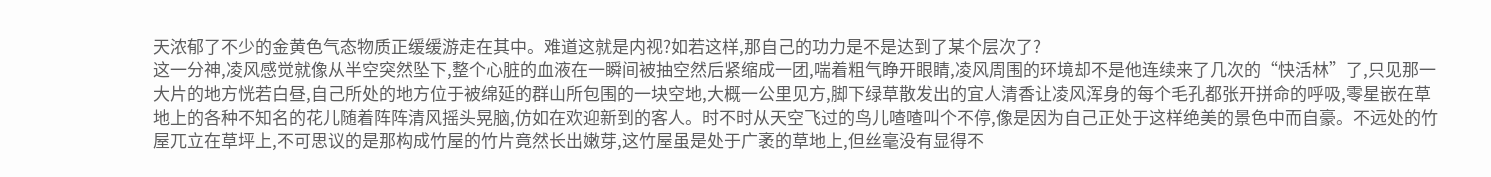天浓郁了不少的金黄色气态物质正缓缓游走在其中。难道这就是内视?如若这样,那自己的功力是不是达到了某个层次了?
这一分神,凌风感觉就像从半空突然坠下,整个心脏的血液在一瞬间被抽空然后紧缩成一团,喘着粗气睁开眼睛,凌风周围的环境却不是他连续来了几次的“快活林”了,只见那一大片的地方恍若白昼,自己所处的地方位于被绵延的群山所包围的一块空地,大概一公里见方,脚下绿草散发出的宜人清香让凌风浑身的每个毛孔都张开拼命的呼吸,零星嵌在草地上的各种不知名的花儿随着阵阵清风摇头晃脑,仿如在欢迎新到的客人。时不时从天空飞过的鸟儿喳喳叫个不停,像是因为自己正处于这样绝美的景色中而自豪。不远处的竹屋兀立在草坪上,不可思议的是那构成竹屋的竹片竟然长出嫩芽,这竹屋虽是处于广袤的草地上,但丝毫没有显得不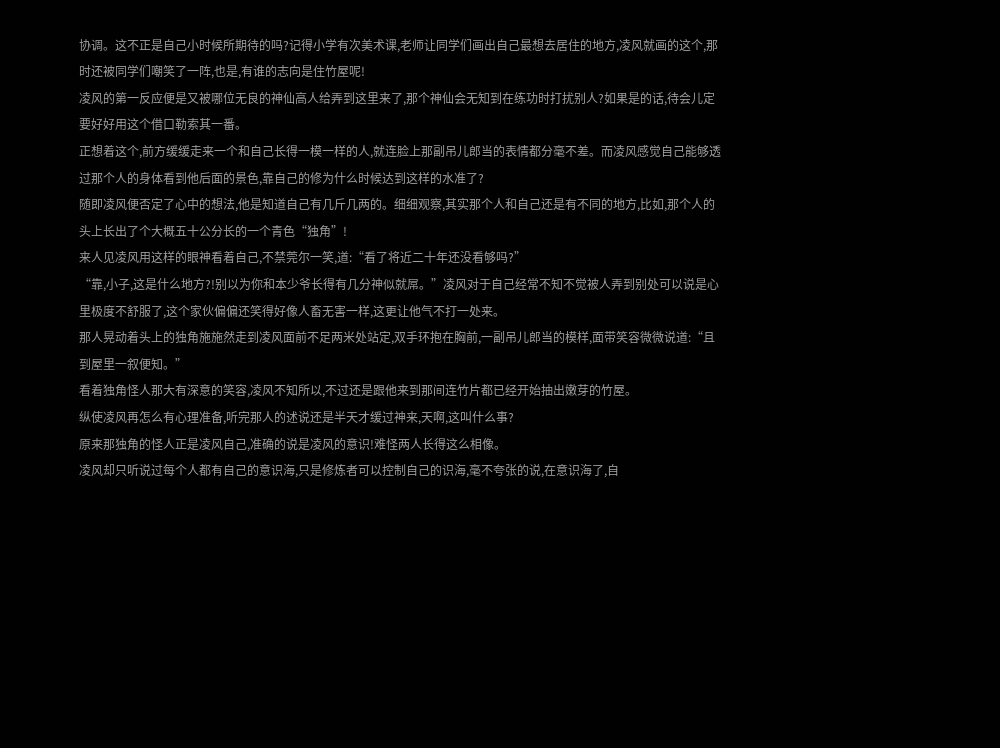协调。这不正是自己小时候所期待的吗?记得小学有次美术课,老师让同学们画出自己最想去居住的地方,凌风就画的这个,那时还被同学们嘲笑了一阵,也是,有谁的志向是住竹屋呢!
凌风的第一反应便是又被哪位无良的神仙高人给弄到这里来了,那个神仙会无知到在练功时打扰别人?如果是的话,待会儿定要好好用这个借口勒索其一番。
正想着这个,前方缓缓走来一个和自己长得一模一样的人,就连脸上那副吊儿郎当的表情都分毫不差。而凌风感觉自己能够透过那个人的身体看到他后面的景色,靠自己的修为什么时候达到这样的水准了?
随即凌风便否定了心中的想法,他是知道自己有几斤几两的。细细观察,其实那个人和自己还是有不同的地方,比如,那个人的头上长出了个大概五十公分长的一个青色“独角”!
来人见凌风用这样的眼神看着自己,不禁莞尔一笑,道:“看了将近二十年还没看够吗?”
“靠,小子,这是什么地方?!别以为你和本少爷长得有几分神似就屌。”凌风对于自己经常不知不觉被人弄到别处可以说是心里极度不舒服了,这个家伙偏偏还笑得好像人畜无害一样,这更让他气不打一处来。
那人晃动着头上的独角施施然走到凌风面前不足两米处站定,双手环抱在胸前,一副吊儿郎当的模样,面带笑容微微说道:“且到屋里一叙便知。”
看着独角怪人那大有深意的笑容,凌风不知所以,不过还是跟他来到那间连竹片都已经开始抽出嫩芽的竹屋。
纵使凌风再怎么有心理准备,听完那人的述说还是半天才缓过神来,天啊,这叫什么事?
原来那独角的怪人正是凌风自己,准确的说是凌风的意识!难怪两人长得这么相像。
凌风却只听说过每个人都有自己的意识海,只是修炼者可以控制自己的识海,毫不夸张的说,在意识海了,自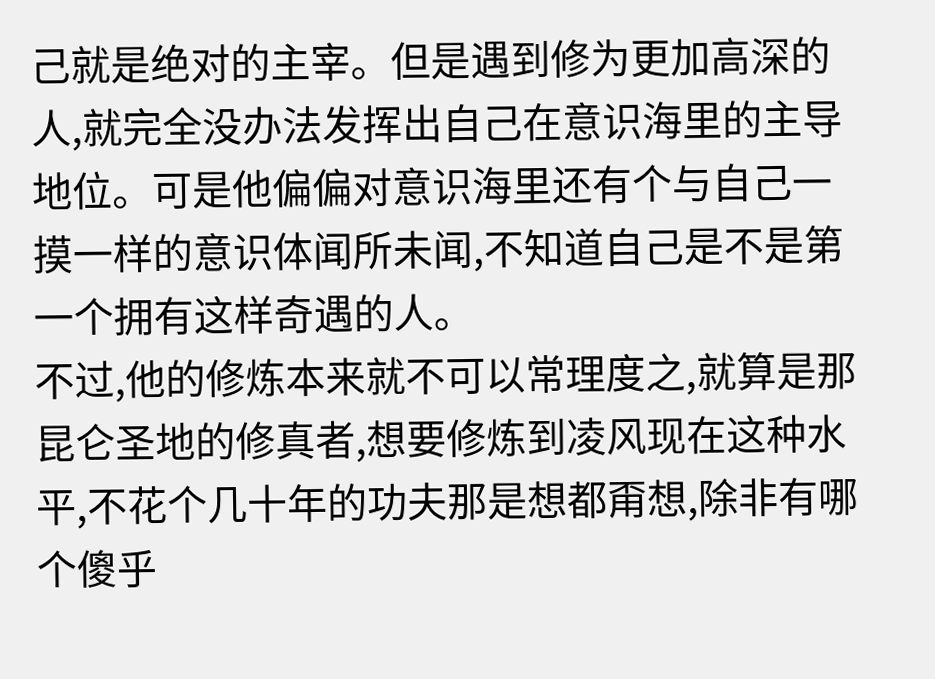己就是绝对的主宰。但是遇到修为更加高深的人,就完全没办法发挥出自己在意识海里的主导地位。可是他偏偏对意识海里还有个与自己一摸一样的意识体闻所未闻,不知道自己是不是第一个拥有这样奇遇的人。
不过,他的修炼本来就不可以常理度之,就算是那昆仑圣地的修真者,想要修炼到凌风现在这种水平,不花个几十年的功夫那是想都甭想,除非有哪个傻乎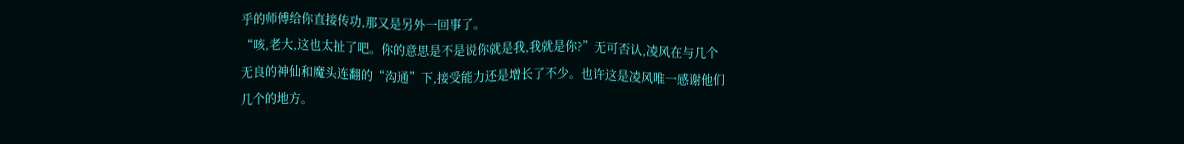乎的师傅给你直接传功,那又是另外一回事了。
“咳,老大,这也太扯了吧。你的意思是不是说你就是我,我就是你?”无可否认,凌风在与几个无良的神仙和魔头连翻的“沟通”下,接受能力还是增长了不少。也许这是凌风唯一感谢他们几个的地方。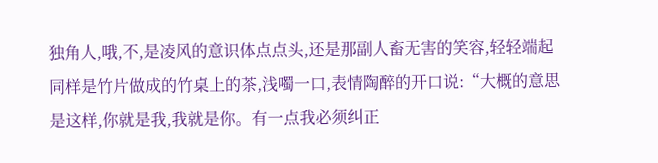独角人,哦,不,是凌风的意识体点点头,还是那副人畜无害的笑容,轻轻端起同样是竹片做成的竹桌上的茶,浅噣一口,表情陶醉的开口说:“大概的意思是这样,你就是我,我就是你。有一点我必须纠正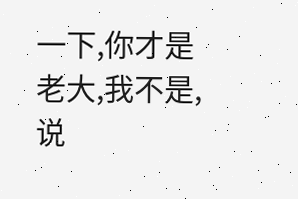一下,你才是老大,我不是,说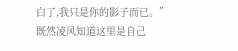白了,我只是你的影子而已。”
既然凌风知道这里是自己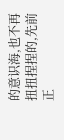的意识海,也不再扭扭捏捏的,先前正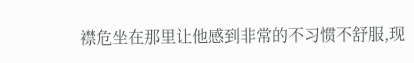襟危坐在那里让他感到非常的不习惯不舒服,现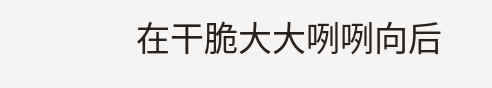在干脆大大咧咧向后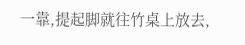一靠,提起脚就往竹桌上放去,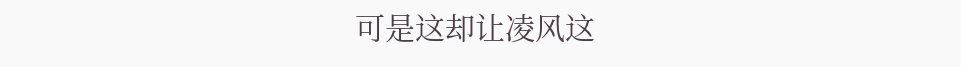可是这却让凌风这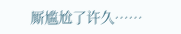厮尴尬了许久……